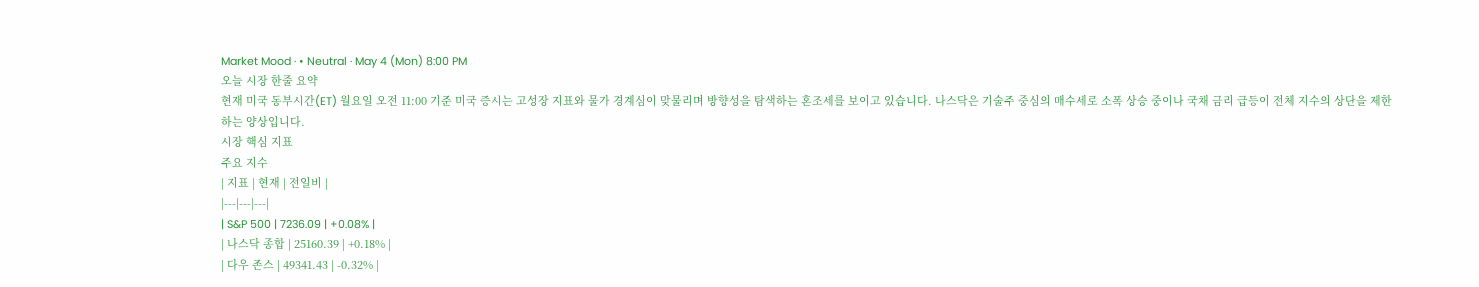Market Mood · • Neutral · May 4 (Mon) 8:00 PM
오늘 시장 한줄 요약
현재 미국 동부시간(ET) 월요일 오전 11:00 기준 미국 증시는 고성장 지표와 물가 경계심이 맞물리며 방향성을 탐색하는 혼조세를 보이고 있습니다. 나스닥은 기술주 중심의 매수세로 소폭 상승 중이나 국채 금리 급등이 전체 지수의 상단을 제한하는 양상입니다.
시장 핵심 지표
주요 지수
| 지표 | 현재 | 전일비 |
|---|---|---|
| S&P 500 | 7236.09 | +0.08% |
| 나스닥 종합 | 25160.39 | +0.18% |
| 다우 존스 | 49341.43 | -0.32% |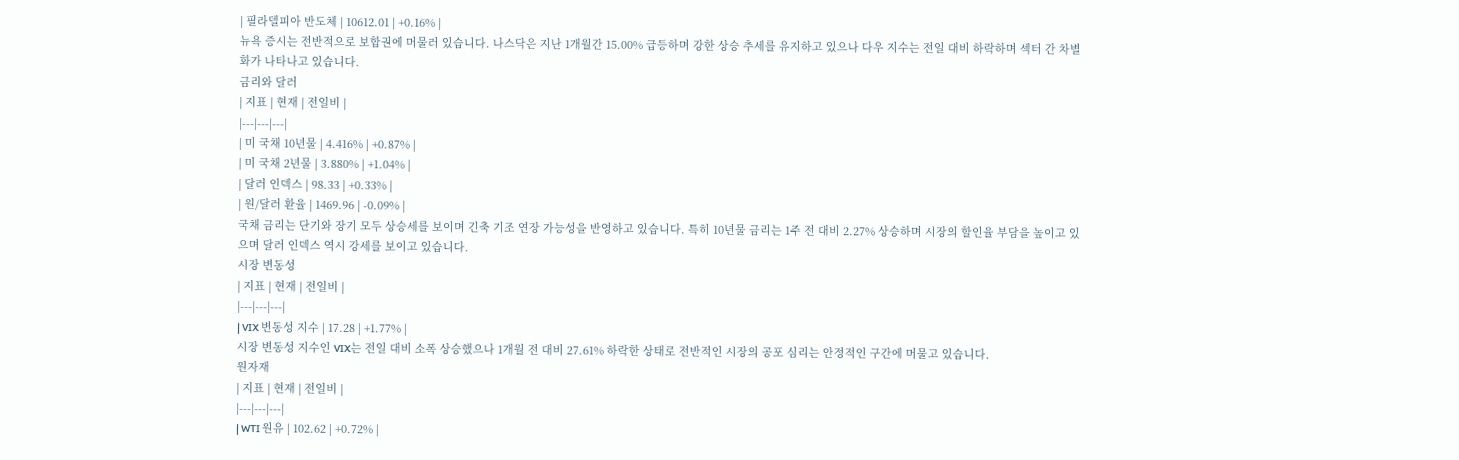| 필라델피아 반도체 | 10612.01 | +0.16% |
뉴욕 증시는 전반적으로 보합권에 머물러 있습니다. 나스닥은 지난 1개월간 15.00% 급등하며 강한 상승 추세를 유지하고 있으나 다우 지수는 전일 대비 하락하며 섹터 간 차별화가 나타나고 있습니다.
금리와 달러
| 지표 | 현재 | 전일비 |
|---|---|---|
| 미 국채 10년물 | 4.416% | +0.87% |
| 미 국채 2년물 | 3.880% | +1.04% |
| 달러 인덱스 | 98.33 | +0.33% |
| 원/달러 환율 | 1469.96 | -0.09% |
국채 금리는 단기와 장기 모두 상승세를 보이며 긴축 기조 연장 가능성을 반영하고 있습니다. 특히 10년물 금리는 1주 전 대비 2.27% 상승하며 시장의 할인율 부담을 높이고 있으며 달러 인덱스 역시 강세를 보이고 있습니다.
시장 변동성
| 지표 | 현재 | 전일비 |
|---|---|---|
| VIX 변동성 지수 | 17.28 | +1.77% |
시장 변동성 지수인 VIX는 전일 대비 소폭 상승했으나 1개월 전 대비 27.61% 하락한 상태로 전반적인 시장의 공포 심리는 안정적인 구간에 머물고 있습니다.
원자재
| 지표 | 현재 | 전일비 |
|---|---|---|
| WTI 원유 | 102.62 | +0.72% |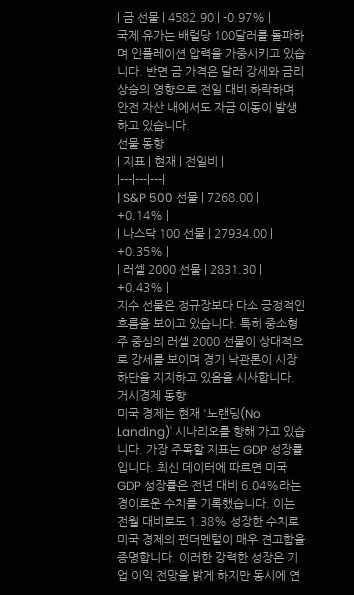| 금 선물 | 4582.90 | -0.97% |
국제 유가는 배럴당 100달러를 돌파하며 인플레이션 압력을 가중시키고 있습니다. 반면 금 가격은 달러 강세와 금리 상승의 영향으로 전일 대비 하락하며 안전 자산 내에서도 자금 이동이 발생하고 있습니다.
선물 동향
| 지표 | 현재 | 전일비 |
|---|---|---|
| S&P 500 선물 | 7268.00 | +0.14% |
| 나스닥 100 선물 | 27934.00 | +0.35% |
| 러셀 2000 선물 | 2831.30 | +0.43% |
지수 선물은 정규장보다 다소 긍정적인 흐름을 보이고 있습니다. 특히 중소형주 중심의 러셀 2000 선물이 상대적으로 강세를 보이며 경기 낙관론이 시장 하단을 지지하고 있음을 시사합니다.
거시경제 동향
미국 경제는 현재 '노랜딩(No Landing)' 시나리오를 향해 가고 있습니다. 가장 주목할 지표는 GDP 성장률입니다. 최신 데이터에 따르면 미국 GDP 성장률은 전년 대비 6.04%라는 경이로운 수치를 기록했습니다. 이는 전월 대비로도 1.38% 성장한 수치로 미국 경제의 펀더멘털이 매우 견고함을 증명합니다. 이러한 강력한 성장은 기업 이익 전망을 밝게 하지만 동시에 연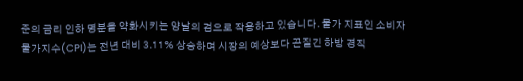준의 금리 인하 명분을 약화시키는 양날의 검으로 작용하고 있습니다. 물가 지표인 소비자물가지수(CPI)는 전년 대비 3.11% 상승하며 시장의 예상보다 끈질긴 하방 경직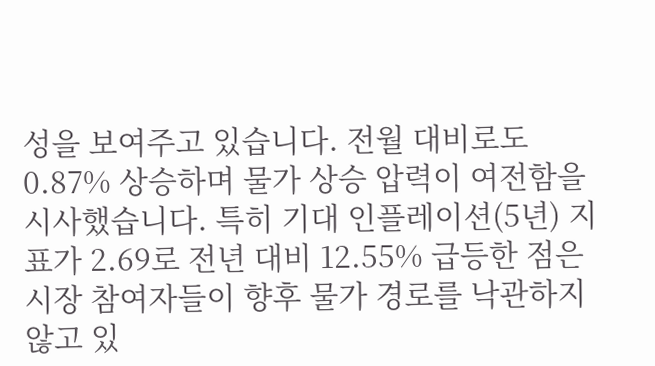성을 보여주고 있습니다. 전월 대비로도 0.87% 상승하며 물가 상승 압력이 여전함을 시사했습니다. 특히 기대 인플레이션(5년) 지표가 2.69로 전년 대비 12.55% 급등한 점은 시장 참여자들이 향후 물가 경로를 낙관하지 않고 있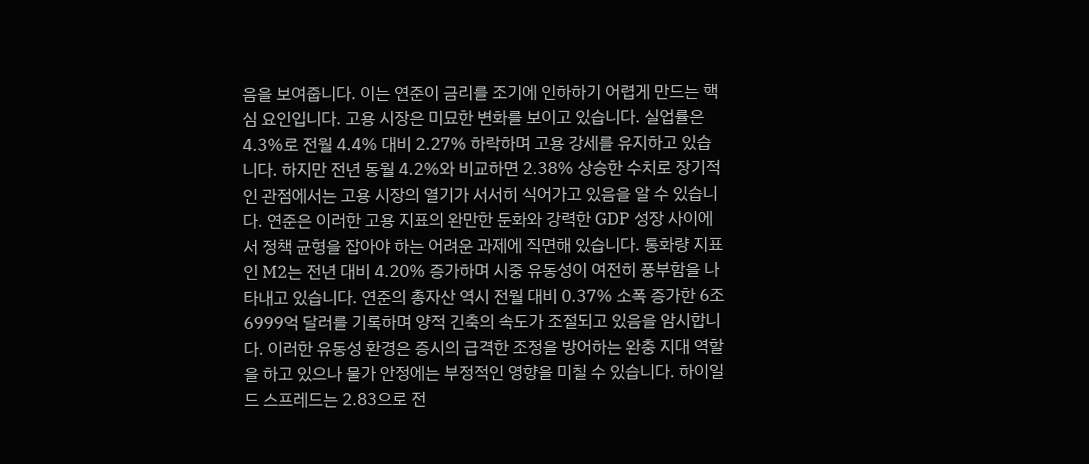음을 보여줍니다. 이는 연준이 금리를 조기에 인하하기 어렵게 만드는 핵심 요인입니다. 고용 시장은 미묘한 변화를 보이고 있습니다. 실업률은 4.3%로 전월 4.4% 대비 2.27% 하락하며 고용 강세를 유지하고 있습니다. 하지만 전년 동월 4.2%와 비교하면 2.38% 상승한 수치로 장기적인 관점에서는 고용 시장의 열기가 서서히 식어가고 있음을 알 수 있습니다. 연준은 이러한 고용 지표의 완만한 둔화와 강력한 GDP 성장 사이에서 정책 균형을 잡아야 하는 어려운 과제에 직면해 있습니다. 통화량 지표인 M2는 전년 대비 4.20% 증가하며 시중 유동성이 여전히 풍부함을 나타내고 있습니다. 연준의 총자산 역시 전월 대비 0.37% 소폭 증가한 6조 6999억 달러를 기록하며 양적 긴축의 속도가 조절되고 있음을 암시합니다. 이러한 유동성 환경은 증시의 급격한 조정을 방어하는 완충 지대 역할을 하고 있으나 물가 안정에는 부정적인 영향을 미칠 수 있습니다. 하이일드 스프레드는 2.83으로 전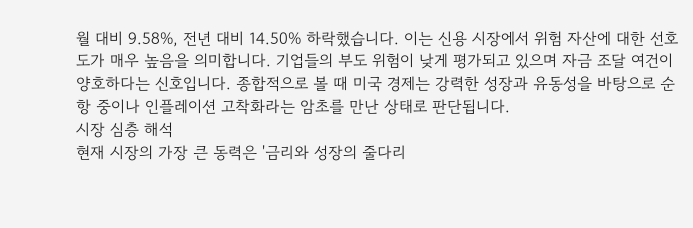월 대비 9.58%, 전년 대비 14.50% 하락했습니다. 이는 신용 시장에서 위험 자산에 대한 선호도가 매우 높음을 의미합니다. 기업들의 부도 위험이 낮게 평가되고 있으며 자금 조달 여건이 양호하다는 신호입니다. 종합적으로 볼 때 미국 경제는 강력한 성장과 유동성을 바탕으로 순항 중이나 인플레이션 고착화라는 암초를 만난 상태로 판단됩니다.
시장 심층 해석
현재 시장의 가장 큰 동력은 '금리와 성장의 줄다리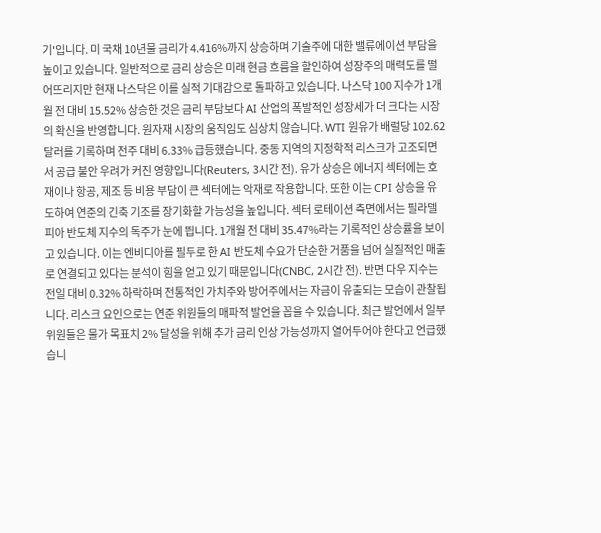기'입니다. 미 국채 10년물 금리가 4.416%까지 상승하며 기술주에 대한 밸류에이션 부담을 높이고 있습니다. 일반적으로 금리 상승은 미래 현금 흐름을 할인하여 성장주의 매력도를 떨어뜨리지만 현재 나스닥은 이를 실적 기대감으로 돌파하고 있습니다. 나스닥 100 지수가 1개월 전 대비 15.52% 상승한 것은 금리 부담보다 AI 산업의 폭발적인 성장세가 더 크다는 시장의 확신을 반영합니다. 원자재 시장의 움직임도 심상치 않습니다. WTI 원유가 배럴당 102.62달러를 기록하며 전주 대비 6.33% 급등했습니다. 중동 지역의 지정학적 리스크가 고조되면서 공급 불안 우려가 커진 영향입니다(Reuters, 3시간 전). 유가 상승은 에너지 섹터에는 호재이나 항공, 제조 등 비용 부담이 큰 섹터에는 악재로 작용합니다. 또한 이는 CPI 상승을 유도하여 연준의 긴축 기조를 장기화할 가능성을 높입니다. 섹터 로테이션 측면에서는 필라델피아 반도체 지수의 독주가 눈에 띕니다. 1개월 전 대비 35.47%라는 기록적인 상승률을 보이고 있습니다. 이는 엔비디아를 필두로 한 AI 반도체 수요가 단순한 거품을 넘어 실질적인 매출로 연결되고 있다는 분석이 힘을 얻고 있기 때문입니다(CNBC, 2시간 전). 반면 다우 지수는 전일 대비 0.32% 하락하며 전통적인 가치주와 방어주에서는 자금이 유출되는 모습이 관찰됩니다. 리스크 요인으로는 연준 위원들의 매파적 발언을 꼽을 수 있습니다. 최근 발언에서 일부 위원들은 물가 목표치 2% 달성을 위해 추가 금리 인상 가능성까지 열어두어야 한다고 언급했습니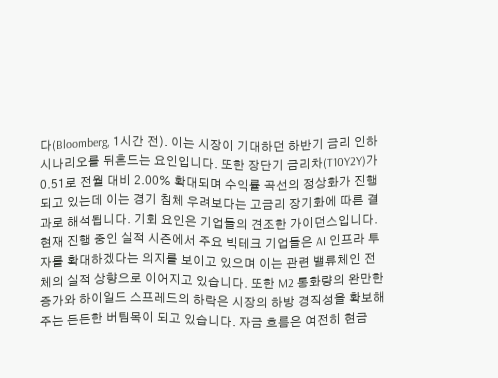다(Bloomberg, 1시간 전). 이는 시장이 기대하던 하반기 금리 인하 시나리오를 뒤흔드는 요인입니다. 또한 장단기 금리차(T10Y2Y)가 0.51로 전월 대비 2.00% 확대되며 수익률 곡선의 정상화가 진행되고 있는데 이는 경기 침체 우려보다는 고금리 장기화에 따른 결과로 해석됩니다. 기회 요인은 기업들의 견조한 가이던스입니다. 현재 진행 중인 실적 시즌에서 주요 빅테크 기업들은 AI 인프라 투자를 확대하겠다는 의지를 보이고 있으며 이는 관련 밸류체인 전체의 실적 상향으로 이어지고 있습니다. 또한 M2 통화량의 완만한 증가와 하이일드 스프레드의 하락은 시장의 하방 경직성을 확보해 주는 든든한 버팀목이 되고 있습니다. 자금 흐름은 여전히 현금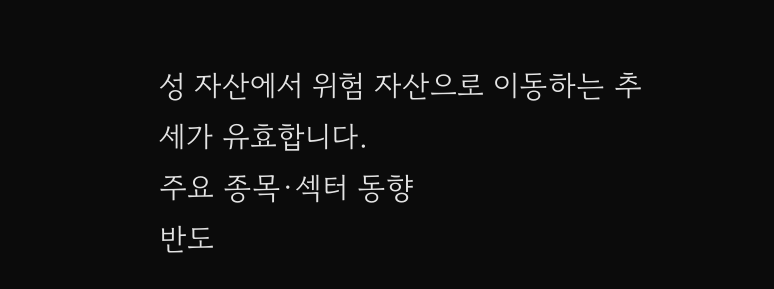성 자산에서 위험 자산으로 이동하는 추세가 유효합니다.
주요 종목·섹터 동향
반도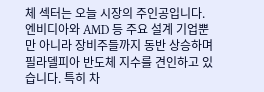체 섹터는 오늘 시장의 주인공입니다. 엔비디아와 AMD 등 주요 설계 기업뿐만 아니라 장비주들까지 동반 상승하며 필라델피아 반도체 지수를 견인하고 있습니다. 특히 차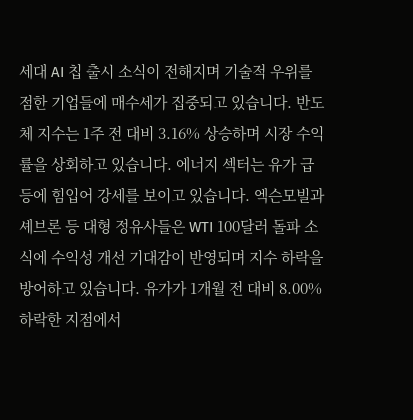세대 AI 칩 출시 소식이 전해지며 기술적 우위를 점한 기업들에 매수세가 집중되고 있습니다. 반도체 지수는 1주 전 대비 3.16% 상승하며 시장 수익률을 상회하고 있습니다. 에너지 섹터는 유가 급등에 힘입어 강세를 보이고 있습니다. 엑슨모빌과 셰브론 등 대형 정유사들은 WTI 100달러 돌파 소식에 수익성 개선 기대감이 반영되며 지수 하락을 방어하고 있습니다. 유가가 1개월 전 대비 8.00% 하락한 지점에서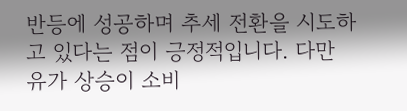반등에 성공하며 추세 전환을 시도하고 있다는 점이 긍정적입니다. 다만 유가 상승이 소비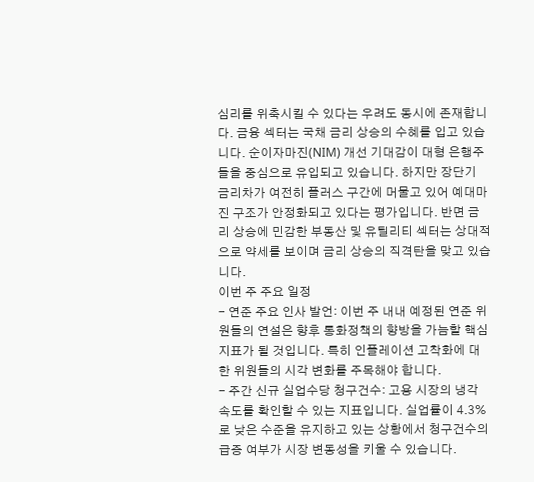심리를 위축시킬 수 있다는 우려도 동시에 존재합니다. 금융 섹터는 국채 금리 상승의 수혜를 입고 있습니다. 순이자마진(NIM) 개선 기대감이 대형 은행주들을 중심으로 유입되고 있습니다. 하지만 장단기 금리차가 여전히 플러스 구간에 머물고 있어 예대마진 구조가 안정화되고 있다는 평가입니다. 반면 금리 상승에 민감한 부동산 및 유틸리티 섹터는 상대적으로 약세를 보이며 금리 상승의 직격탄을 맞고 있습니다.
이번 주 주요 일정
- 연준 주요 인사 발언: 이번 주 내내 예정된 연준 위원들의 연설은 향후 통화정책의 향방을 가늠할 핵심 지표가 될 것입니다. 특히 인플레이션 고착화에 대한 위원들의 시각 변화를 주목해야 합니다.
- 주간 신규 실업수당 청구건수: 고용 시장의 냉각 속도를 확인할 수 있는 지표입니다. 실업률이 4.3%로 낮은 수준을 유지하고 있는 상황에서 청구건수의 급증 여부가 시장 변동성을 키울 수 있습니다.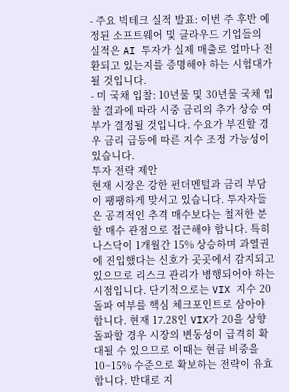- 주요 빅테크 실적 발표: 이번 주 후반 예정된 소프트웨어 및 클라우드 기업들의 실적은 AI 투자가 실제 매출로 얼마나 전환되고 있는지를 증명해야 하는 시험대가 될 것입니다.
- 미 국채 입찰: 10년물 및 30년물 국채 입찰 결과에 따라 시중 금리의 추가 상승 여부가 결정될 것입니다. 수요가 부진할 경우 금리 급등에 따른 지수 조정 가능성이 있습니다.
투자 전략 제안
현재 시장은 강한 펀더멘털과 금리 부담이 팽팽하게 맞서고 있습니다. 투자자들은 공격적인 추격 매수보다는 철저한 분할 매수 관점으로 접근해야 합니다. 특히 나스닥이 1개월간 15% 상승하며 과열권에 진입했다는 신호가 곳곳에서 감지되고 있으므로 리스크 관리가 병행되어야 하는 시점입니다. 단기적으로는 VIX 지수 20 돌파 여부를 핵심 체크포인트로 삼아야 합니다. 현재 17.28인 VIX가 20을 상향 돌파할 경우 시장의 변동성이 급격히 확대될 수 있으므로 이때는 현금 비중을 10~15% 수준으로 확보하는 전략이 유효합니다. 반대로 지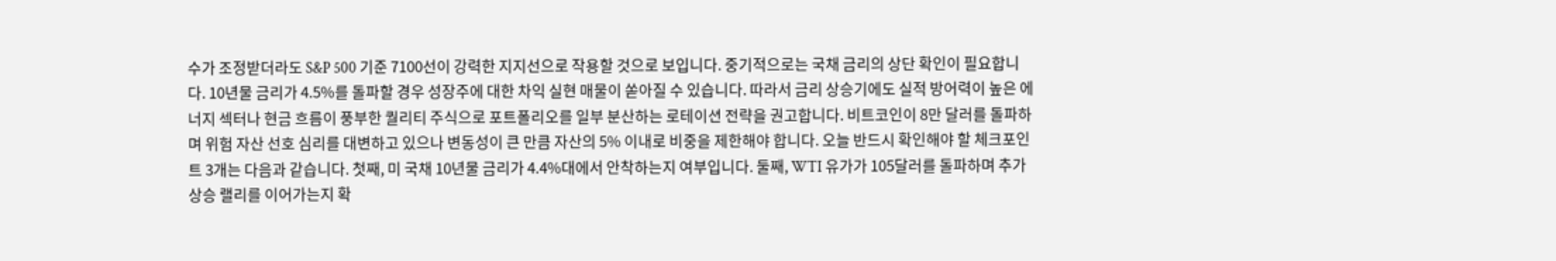수가 조정받더라도 S&P 500 기준 7100선이 강력한 지지선으로 작용할 것으로 보입니다. 중기적으로는 국채 금리의 상단 확인이 필요합니다. 10년물 금리가 4.5%를 돌파할 경우 성장주에 대한 차익 실현 매물이 쏟아질 수 있습니다. 따라서 금리 상승기에도 실적 방어력이 높은 에너지 섹터나 현금 흐름이 풍부한 퀄리티 주식으로 포트폴리오를 일부 분산하는 로테이션 전략을 권고합니다. 비트코인이 8만 달러를 돌파하며 위험 자산 선호 심리를 대변하고 있으나 변동성이 큰 만큼 자산의 5% 이내로 비중을 제한해야 합니다. 오늘 반드시 확인해야 할 체크포인트 3개는 다음과 같습니다. 첫째, 미 국채 10년물 금리가 4.4%대에서 안착하는지 여부입니다. 둘째, WTI 유가가 105달러를 돌파하며 추가 상승 랠리를 이어가는지 확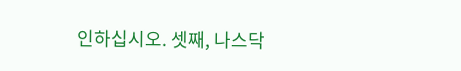인하십시오. 셋째, 나스닥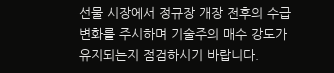선물 시장에서 정규장 개장 전후의 수급 변화를 주시하며 기술주의 매수 강도가 유지되는지 점검하시기 바랍니다.